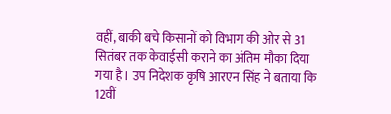वहीं, बाकी बचे किसानों को विभाग की ओर से 31 सितंबर तक केवाईसी कराने का अंतिम मौका दिया गया है। उप निदेशक कृषि आरएन सिंह ने बताया कि 12वीं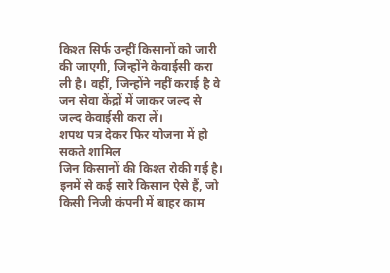किश्त सिर्फ उन्हीं किसानों को जारी की जाएगी, जिन्होंने केवाईसी करा ली है। वहीं, जिन्होंने नहीं कराई है वे जन सेवा केंद्रों में जाकर जल्द से जल्द केवाईसी करा लें।
शपथ पत्र देकर फिर योजना में हो सकते शामिल
जिन किसानों की किश्त रोकी गई है। इनमें से कई सारे किसान ऐसे हैं, जो किसी निजी कंपनी में बाहर काम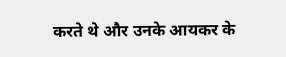करते थे और उनके आयकर के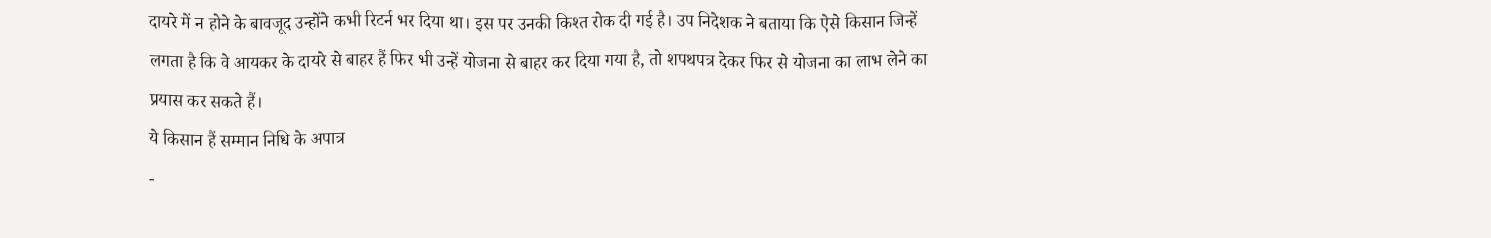दायरे में न होने के बावजूद उन्होंने कभी रिटर्न भर दिया था। इस पर उनकी किश्त रोक दी गई है। उप निदेशक ने बताया कि ऐसे किसान जिन्हें लगता है कि वे आयकर के दायरे से बाहर हैं फिर भी उन्हें योजना से बाहर कर दिया गया है, तो शपथपत्र देकर फिर से योजना का लाभ लेने का प्रयास कर सकते हैं।
ये किसान हैं सम्मान निधि के अपात्र
-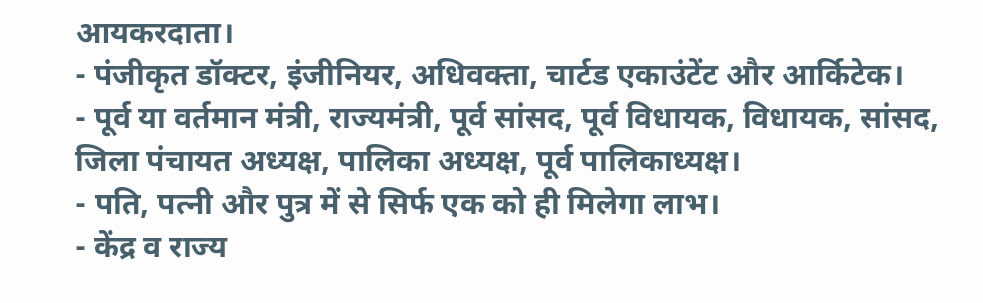आयकरदाता।
- पंजीकृत डॉक्टर, इंजीनियर, अधिवक्ता, चार्टड एकाउंटेंट और आर्किटेक।
- पूर्व या वर्तमान मंत्री, राज्यमंत्री, पूर्व सांसद, पूर्व विधायक, विधायक, सांसद, जिला पंचायत अध्यक्ष, पालिका अध्यक्ष, पूर्व पालिकाध्यक्ष।
- पति, पत्नी और पुत्र में से सिर्फ एक को ही मिलेगा लाभ।
- केंद्र व राज्य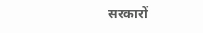सरकारों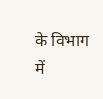के विभाग में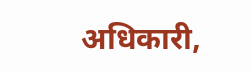अधिकारी,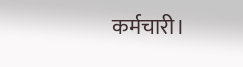कर्मचारी।